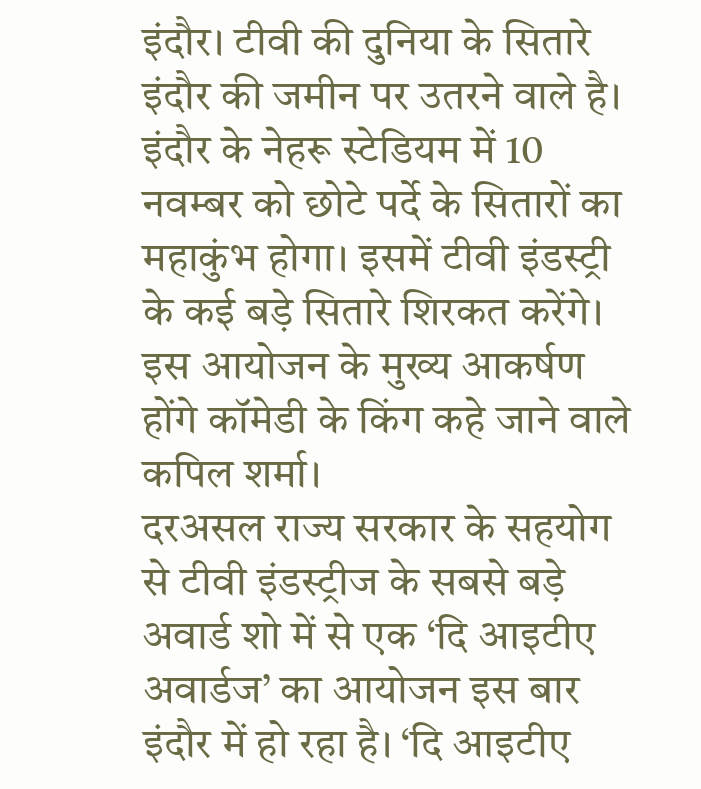इंदौर। टीवी की दुनिया के सितारे इंदौर की जमीन पर उतरने वाले है। इंदौर के नेहरू स्टेडियम में 10 नवम्बर को छोटे पर्दे के सितारों का महाकुंभ होगा। इसमें टीवी इंडस्ट्री के कई बड़े सितारे शिरकत करेंगे। इस आयोजन के मुख्य आकर्षण होंगे कॉमेडी के किंग कहे जाने वाले कपिल शर्मा।
दरअसल राज्य सरकार के सहयोग से टीवी इंडस्ट्रीज के सबसे बड़े अवार्ड शो में से एक ‘दि आइटीए अवार्डज’ का आयोजन इस बार इंदौर में हो रहा है। ‘दि आइटीए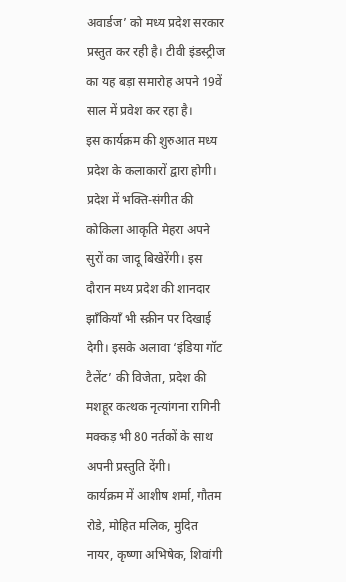अवार्डज’ को मध्य प्रदेश सरकार प्रस्तुत कर रही है। टीवी इंडस्ट्रीज का यह बड़ा समारोह अपने 19वें साल में प्रवेश कर रहा है।
इस कार्यक्रम की शुरुआत मध्य प्रदेश के कलाकारों द्वारा होगी। प्रदेश में भक्ति-संगीत की कोकिला आकृति मेहरा अपने सुरों का जादू बिखेरेंगी। इस दौरान मध्य प्रदेश की शानदार झाँकियाँ भी स्क्रीन पर दिखाई देगी। इसके अलावा ‘इंडिया गॉट टैलेंट’ की विजेता, प्रदेश की मशहूर कत्थक नृत्यांगना रागिनी मक्कड़ भी 80 नर्तकों के साथ अपनी प्रस्तुति देंगी।
कार्यक्रम में आशीष शर्मा, गौतम रोडे, मोहित मलिक, मुदित नायर, कृष्णा अभिषेक, शिवांगी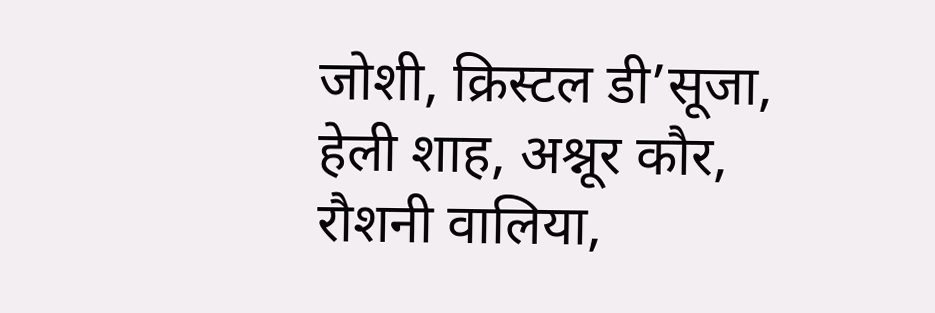जोशी, क्रिस्टल डी’सूजा, हेली शाह, अश्नूर कौर, रौशनी वालिया,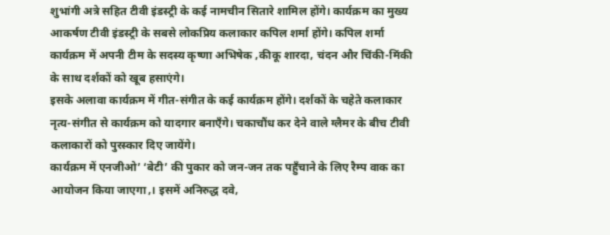शुभांगी अत्रे सहित टीवी इंडस्ट्री के कई नामचीन सितारे शामिल होंगे। कार्यक्रम का मुख्य आकर्षण टीवी इंडस्ट्री के सबसे लोकप्रिय कलाकार कपिल शर्मा होंगे। कपिल शर्मा कार्यक्रम में अपनी टीम के सदस्य कृष्णा अभिषेक ,कीकू शारदा, चंदन और चिंकी-मिंकी के साथ दर्शकों को खूब हसाएंगे।
इसके अलावा कार्यक्रम में गीत-संगीत के कई कार्यक्रम होंगे। दर्शकों के चहेते कलाकार नृत्य-संगीत से कार्यक्रम को यादगार बनाएँगे। चकाचौंध कर देने वाले ग्लैमर के बीच टीवी कलाकारों को पुरस्कार दिए जायेंगे।
कार्यक्रम में एनजीओ’ ‘बेटी’ की पुकार को जन-जन तक पहुँचाने के लिए रैम्प वाक का आयोजन किया जाएगा,। इसमें अनिरुद्ध दवे,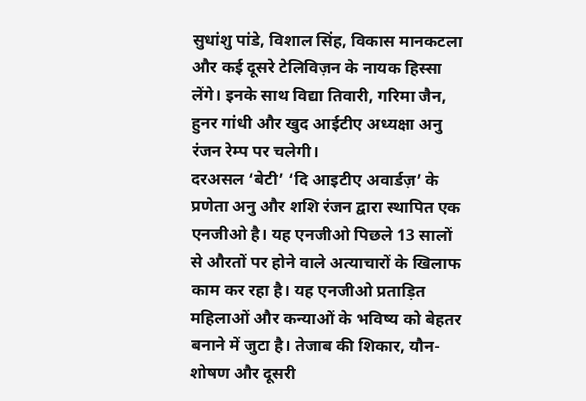सुधांशु पांडे, विशाल सिंह, विकास मानकटला और कई दूसरे टेलिविज़न के नायक हिस्सा लेंगे। इनके साथ विद्या तिवारी, गरिमा जैन, हुनर गांधी और खुद आईटीए अध्यक्षा अनु रंजन रेम्प पर चलेगी।
दरअसल ‘बेटी’ ‘दि आइटीए अवार्डज़’ के प्रणेता अनु और शशि रंजन द्वारा स्थापित एक एनजीओ है। यह एनजीओ पिछले 13 सालों से औरतों पर होने वाले अत्याचारों के खिलाफ काम कर रहा है। यह एनजीओ प्रताड़ित महिलाओं और कन्याओं के भविष्य को बेहतर बनाने में जुटा है। तेजाब की शिकार, यौन-शोषण और दूसरी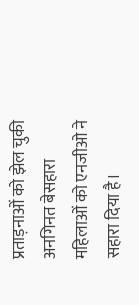प्रताड़नाओं को झेल चुकी अनगिनत बेसहारा महिलाओं को एनजीओ ने सहारा दिया है।